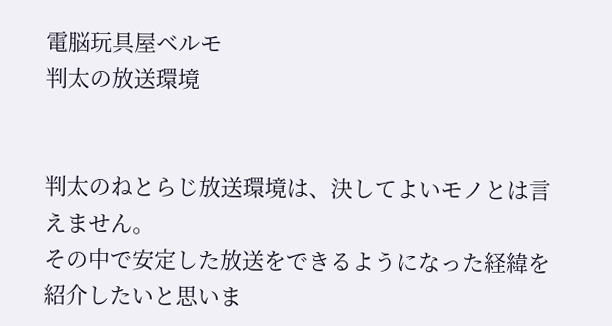電脳玩具屋ベルモ
判太の放送環境


判太のねとらじ放送環境は、決してよいモノとは言えません。
その中で安定した放送をできるようになった経緯を紹介したいと思いま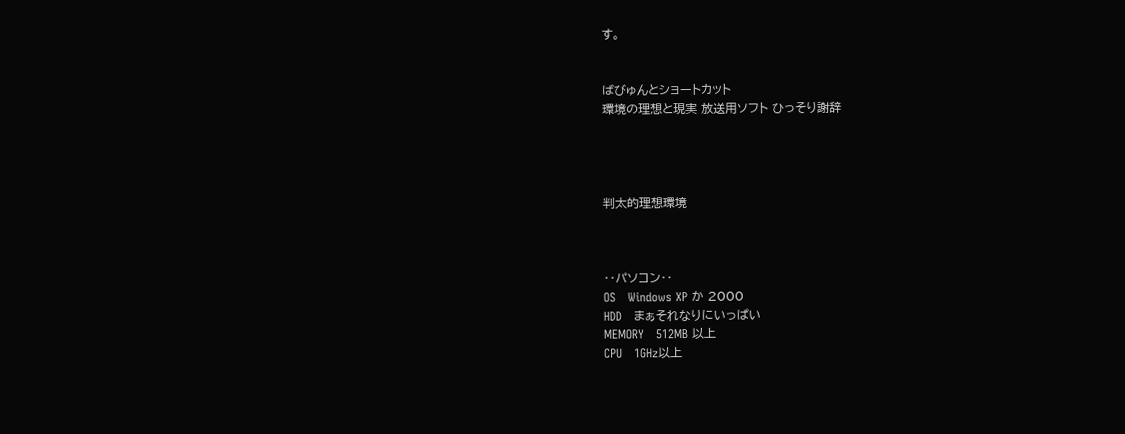す。


ばびゅんとショートカット
環境の理想と現実 放送用ソフト ひっそり謝辞




判太的理想環境



‥パソコン‥
OS   Windows XP か 2000
HDD   まぁそれなりにいっぱい
MEMORY   512MB 以上
CPU   1GHz以上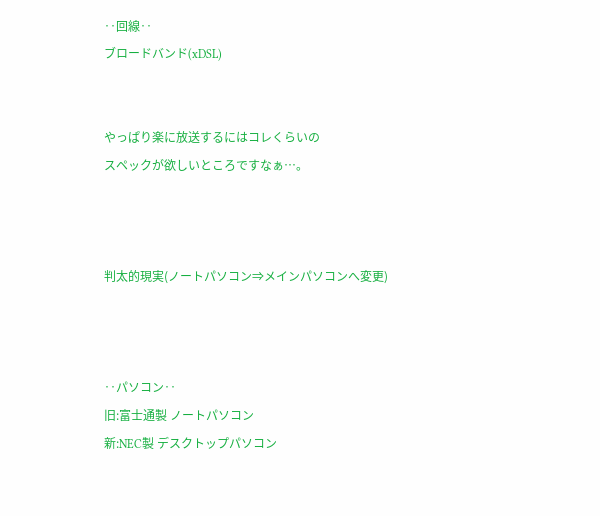‥回線‥
ブロードバンド(xDSL)


やっぱり楽に放送するにはコレくらいの
スペックが欲しいところですなぁ…。



判太的現実(ノートパソコン⇒メインパソコンへ変更)



‥パソコン‥
旧:富士通製 ノートパソコン
新:NEC製 デスクトップパソコン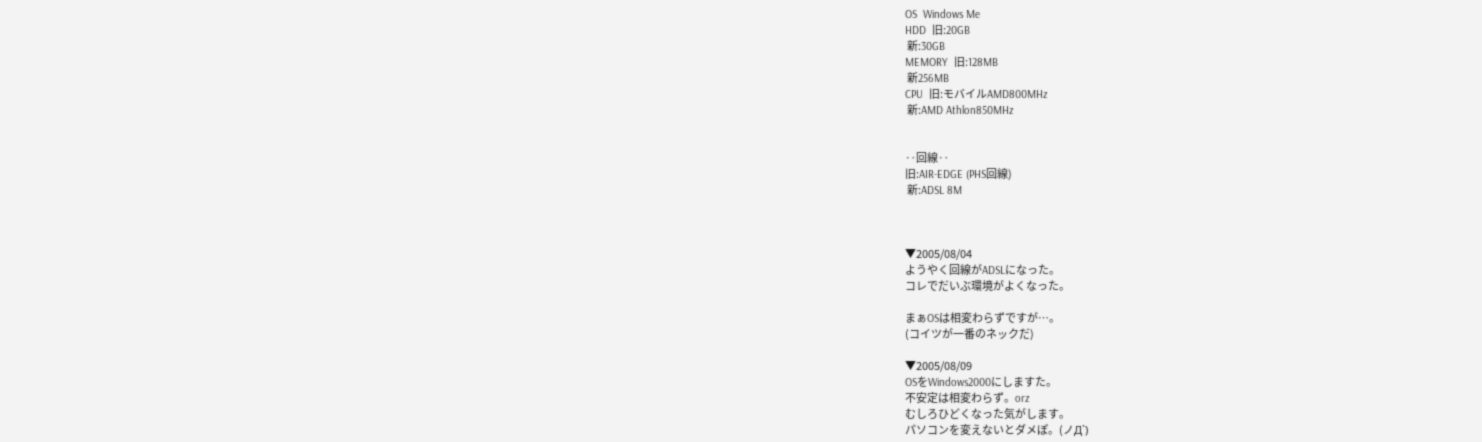OS  Windows Me
HDD  旧:20GB
 新:30GB
MEMORY  旧:128MB
 新256MB
CPU  旧:モバイルAMD800MHz
 新:AMD Athlon850MHz


‥回線‥
旧:AIR-EDGE (PHS回線)
 新:ADSL 8M



▼2005/08/04
ようやく回線がADSLになった。
コレでだいぶ環境がよくなった。

まぁOSは相変わらずですが…。
(コイツが一番のネックだ)

▼2005/08/09
OSをWindows2000にしますた。
不安定は相変わらず。orz
むしろひどくなった気がします。
パソコンを変えないとダメぽ。(ノД`)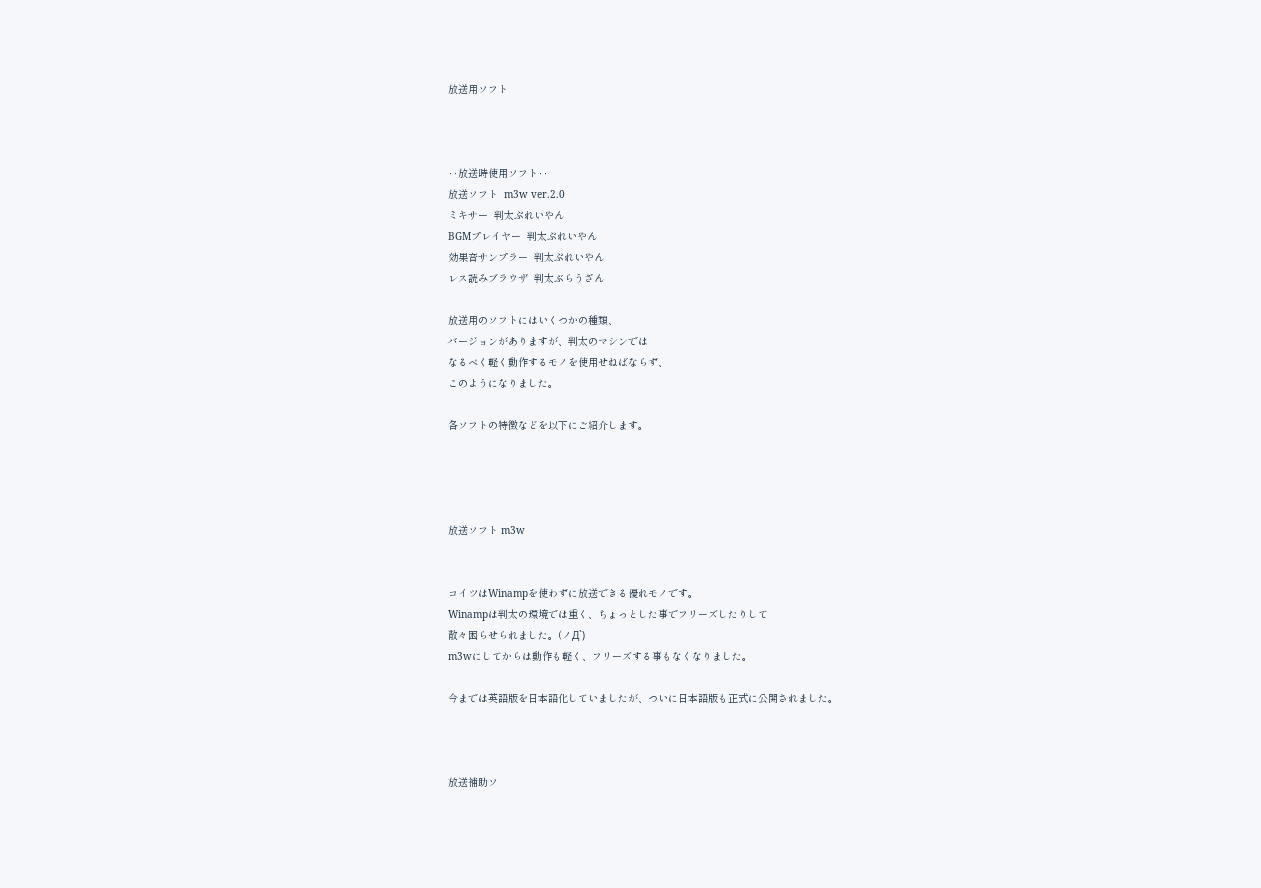放送用ソフト



‥放送時使用ソフト‥
放送ソフト  m3w ver.2.0
ミキサー  判太ぷれいやん
BGMプレイヤー  判太ぷれいやん
効果音サンプラー  判太ぷれいやん
レス読みブラウザ  判太ぶらうざん

放送用のソフトにはいくつかの種類、
バージョンがありますが、判太のマシンでは
なるべく軽く動作するモノを使用せねばならず、
このようになりました。

各ソフトの特徴などを以下にご紹介します。




放送ソフト m3w


コイツはWinampを使わずに放送できる優れモノです。
Winampは判太の環境では重く、ちょっとした事でフリーズしたりして
散々困らせられました。(ノД`)
m3wにしてからは動作も軽く、フリーズする事もなくなりました。

今までは英語版を日本語化していましたが、ついに日本語版も正式に公開されました。



放送補助ソ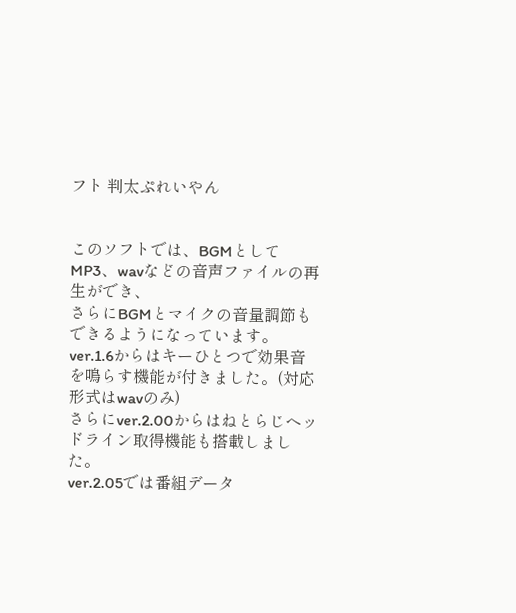フト 判太ぷれいやん


このソフトでは、BGMとしてMP3、wavなどの音声ファイルの再生ができ、
さらにBGMとマイクの音量調節もできるようになっています。
ver.1.6からはキーひとつで効果音を鳴らす機能が付きました。(対応形式はwavのみ)
さらにver.2.00からはねとらじヘッドライン取得機能も搭載しました。
ver.2.05では番組データ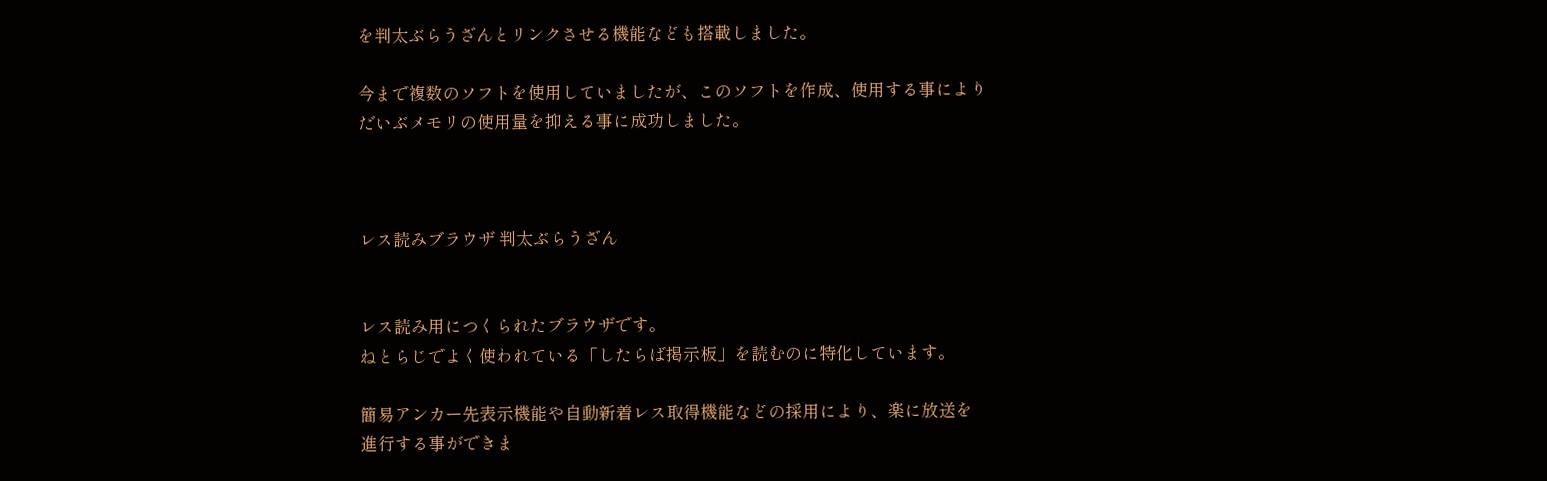を判太ぶらうざんとリンクさせる機能なども搭載しました。

今まで複数のソフトを使用していましたが、このソフトを作成、使用する事により
だいぶメモリの使用量を抑える事に成功しました。



レス読みブラウザ 判太ぶらうざん


レス読み用につくられたブラウザです。
ねとらじでよく使われている「したらば掲示板」を読むのに特化しています。

簡易アンカー先表示機能や自動新着レス取得機能などの採用により、楽に放送を
進行する事ができま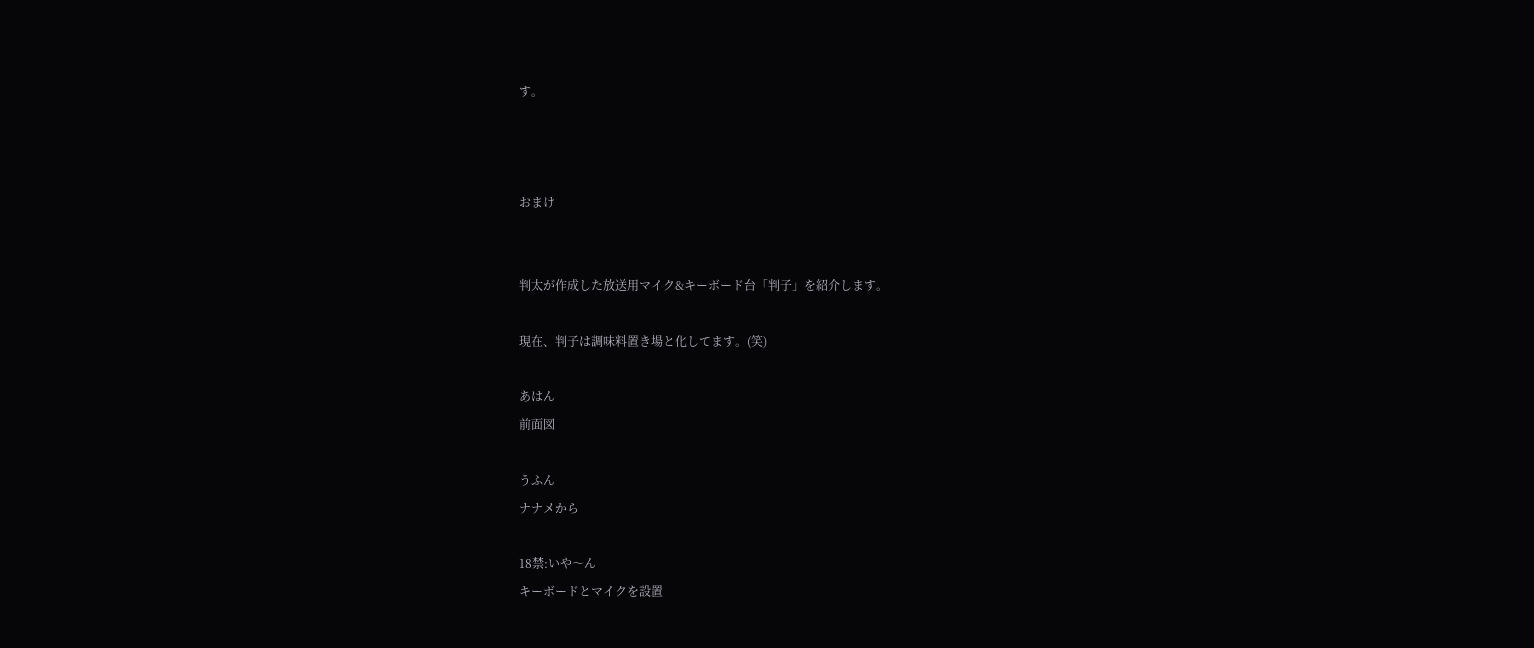す。



おまけ


判太が作成した放送用マイク&キーボード台「判子」を紹介します。

現在、判子は調味料置き場と化してます。(笑)

あはん
前面図

うふん
ナナメから

18禁:いや〜ん
キーボードとマイクを設置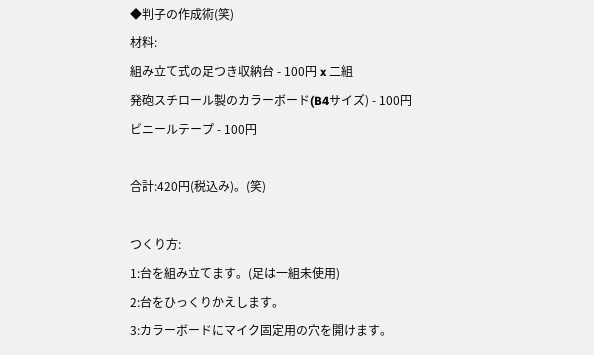◆判子の作成術(笑)
材料:
組み立て式の足つき収納台 - 100円 x 二組
発砲スチロール製のカラーボード(B4サイズ) - 100円
ビニールテープ - 100円

合計:420円(税込み)。(笑)

つくり方:
1:台を組み立てます。(足は一組未使用)
2:台をひっくりかえします。
3:カラーボードにマイク固定用の穴を開けます。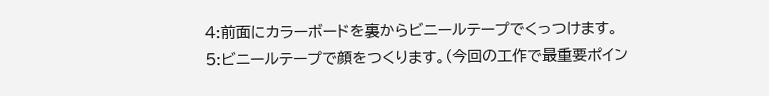4:前面にカラーボードを裏からビニールテープでくっつけます。
5:ビニールテープで顔をつくります。(今回の工作で最重要ポイン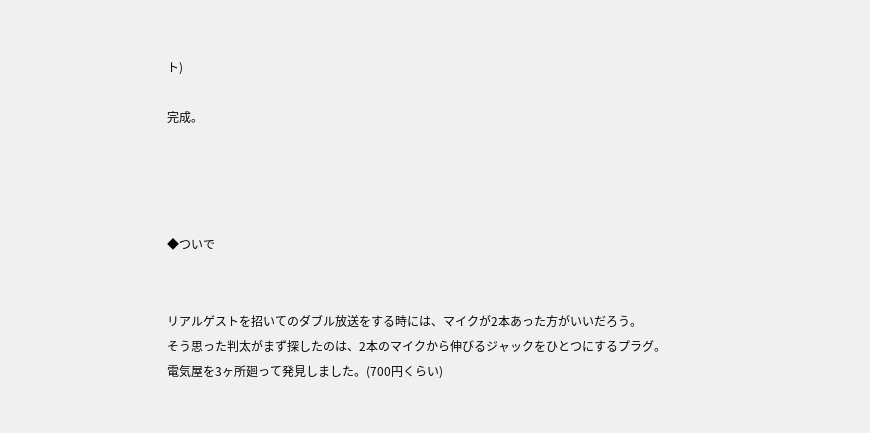ト)

完成。




◆ついで


リアルゲストを招いてのダブル放送をする時には、マイクが2本あった方がいいだろう。
そう思った判太がまず探したのは、2本のマイクから伸びるジャックをひとつにするプラグ。
電気屋を3ヶ所廻って発見しました。(700円くらい)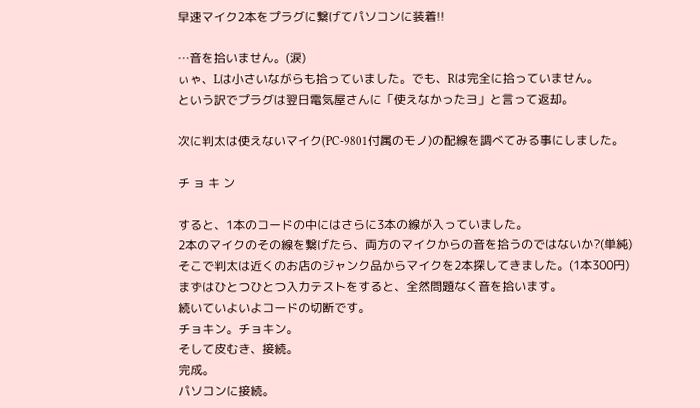早速マイク2本をプラグに繋げてパソコンに装着!!

…音を拾いません。(涙)
ぃゃ、Lは小さいながらも拾っていました。でも、Rは完全に拾っていません。
という訳でプラグは翌日電気屋さんに「使えなかったヨ」と言って返却。

次に判太は使えないマイク(PC-9801付属のモノ)の配線を調べてみる事にしました。

チ ョ キ ン

すると、1本のコードの中にはさらに3本の線が入っていました。
2本のマイクのその線を繋げたら、両方のマイクからの音を拾うのではないか?(単純)
そこで判太は近くのお店のジャンク品からマイクを2本探してきました。(1本300円)
まずはひとつひとつ入力テストをすると、全然問題なく音を拾います。
続いていよいよコードの切断です。
チョキン。チョキン。
そして皮むき、接続。
完成。
パソコンに接続。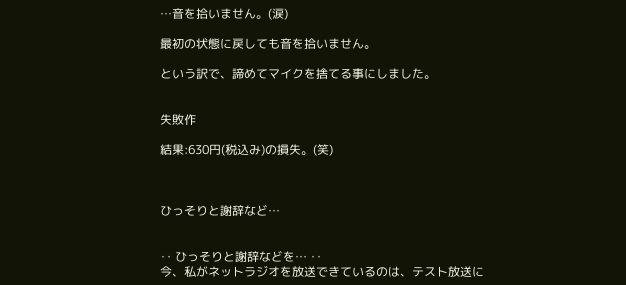…音を拾いません。(涙)

最初の状態に戻しても音を拾いません。

という訳で、諦めてマイクを捨てる事にしました。


失敗作

結果:630円(税込み)の損失。(笑)



ひっそりと謝辞など…


‥ ひっそりと謝辞などを… ‥
今、私がネットラジオを放送できているのは、テスト放送に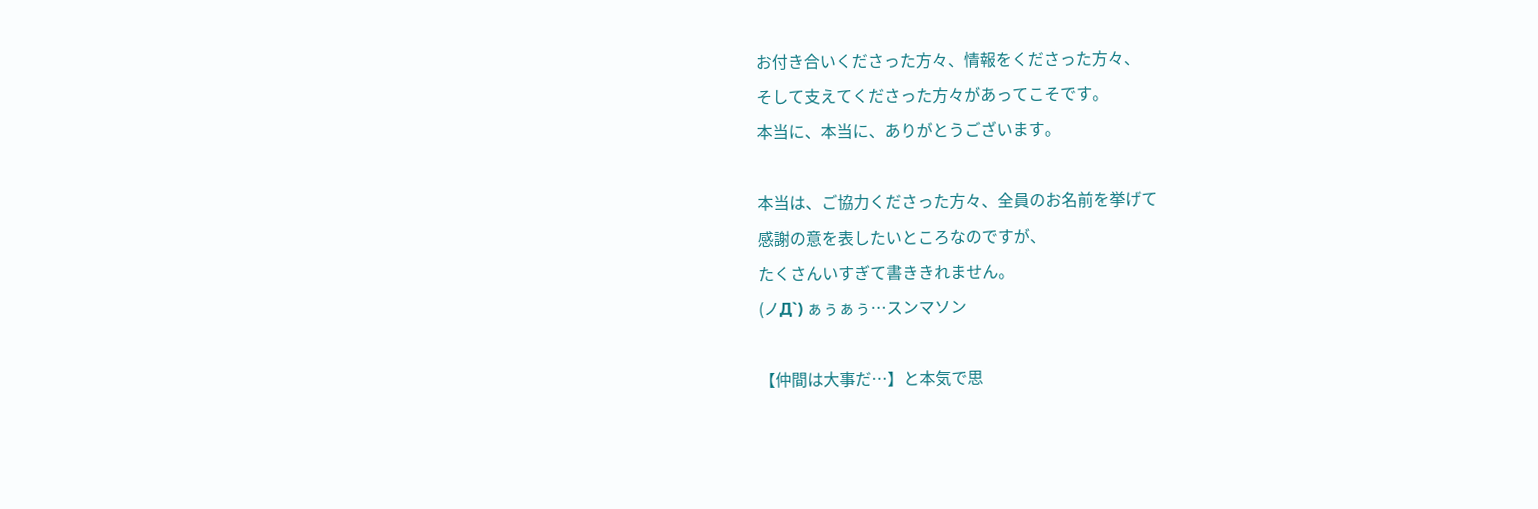お付き合いくださった方々、情報をくださった方々、
そして支えてくださった方々があってこそです。
本当に、本当に、ありがとうございます。

本当は、ご協力くださった方々、全員のお名前を挙げて
感謝の意を表したいところなのですが、
たくさんいすぎて書ききれません。
(ノД`) ぁぅぁぅ…スンマソン

【仲間は大事だ…】と本気で思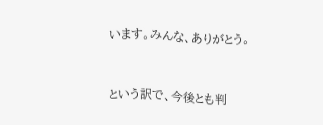います。みんな、ありがとう。


という訳で、今後とも判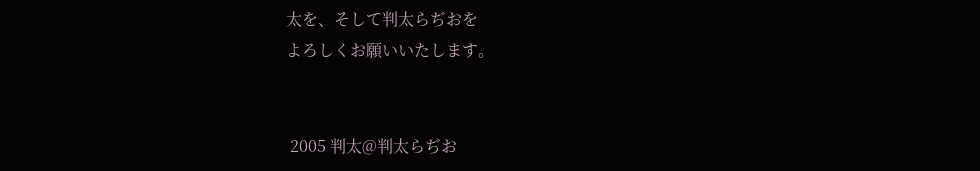太を、そして判太らぢおを
よろしくお願いいたします。


 2005 判太@判太らぢお